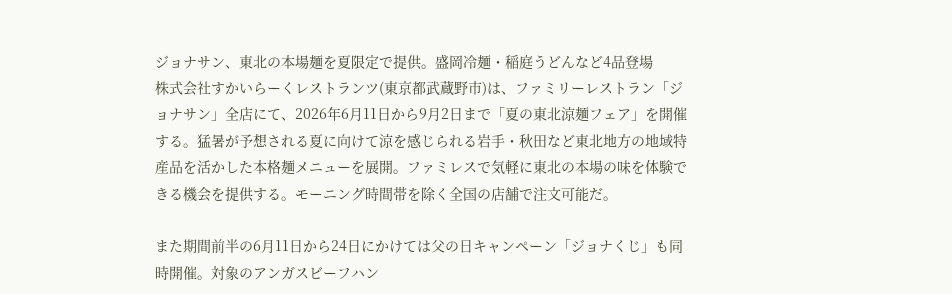ジョナサン、東北の本場麺を夏限定で提供。盛岡冷麺・稲庭うどんなど4品登場
株式会社すかいらーくレストランツ(東京都武蔵野市)は、ファミリーレストラン「ジョナサン」全店にて、2026年6月11日から9月2日まで「夏の東北涼麺フェア」を開催する。猛暑が予想される夏に向けて涼を感じられる岩手・秋田など東北地方の地域特産品を活かした本格麺メニューを展開。ファミレスで気軽に東北の本場の味を体験できる機会を提供する。モーニング時間帯を除く全国の店舗で注文可能だ。

また期間前半の6月11日から24日にかけては父の日キャンペーン「ジョナくじ」も同時開催。対象のアンガスビーフハン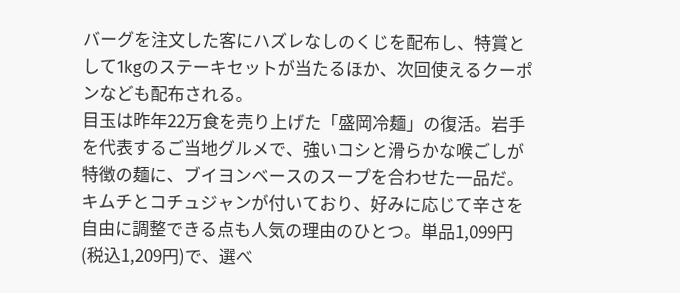バーグを注文した客にハズレなしのくじを配布し、特賞として1kgのステーキセットが当たるほか、次回使えるクーポンなども配布される。
目玉は昨年22万食を売り上げた「盛岡冷麺」の復活。岩手を代表するご当地グルメで、強いコシと滑らかな喉ごしが特徴の麺に、ブイヨンベースのスープを合わせた一品だ。キムチとコチュジャンが付いており、好みに応じて辛さを自由に調整できる点も人気の理由のひとつ。単品1,099円(税込1,209円)で、選べ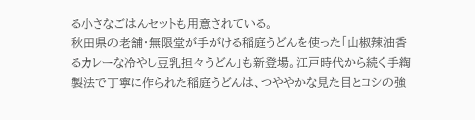る小さなごはんセットも用意されている。
秋田県の老舗・無限堂が手がける稲庭うどんを使った「山椒辣油香るカレーな冷やし豆乳担々うどん」も新登場。江戸時代から続く手綯製法で丁寧に作られた稲庭うどんは、つややかな見た目とコシの強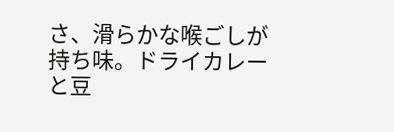さ、滑らかな喉ごしが持ち味。ドライカレーと豆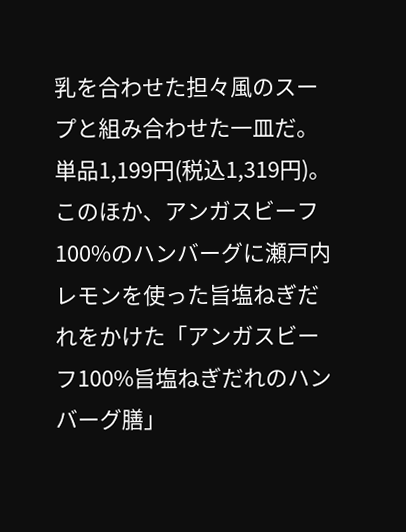乳を合わせた担々風のスープと組み合わせた一皿だ。単品1,199円(税込1,319円)。
このほか、アンガスビーフ100%のハンバーグに瀬戸内レモンを使った旨塩ねぎだれをかけた「アンガスビーフ100%旨塩ねぎだれのハンバーグ膳」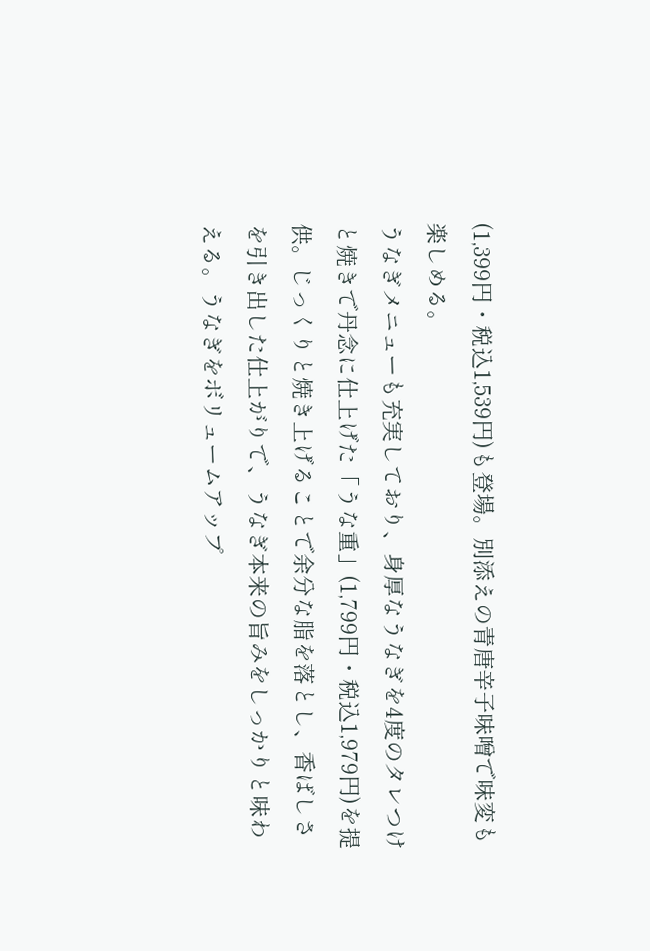(1,399円・税込1,539円)も登場。別添えの青唐辛子味噌で味変も楽しめる。
うなぎメニューも充実しており、身厚なうなぎを4度のタレつけと焼きで丹念に仕上げた「うな重」(1,799円・税込1,979円)を提供。じっくりと焼き上げることで余分な脂を落とし、香ばしさを引き出した仕上がりで、うなぎ本来の旨みをしっかりと味わえる。うなぎをボリュームアップ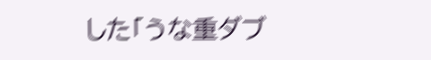した「うな重ダブ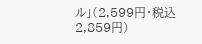ル」(2,599円・税込2,859円)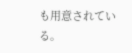も用意されている。